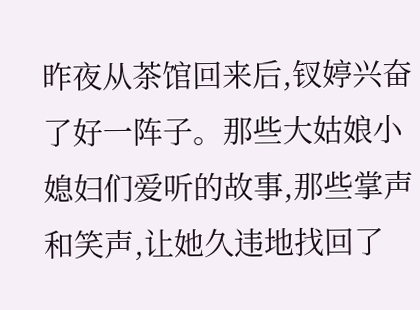昨夜从茶馆回来后,钗婷兴奋了好一阵子。那些大姑娘小媳妇们爱听的故事,那些掌声和笑声,让她久违地找回了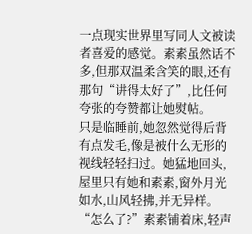一点现实世界里写同人文被读者喜爱的感觉。素素虽然话不多,但那双温柔含笑的眼,还有那句“讲得太好了”,比任何夸张的夸赞都让她熨帖。
只是临睡前,她忽然觉得后背有点发毛,像是被什么无形的视线轻轻扫过。她猛地回头,屋里只有她和素素,窗外月光如水,山风轻拂,并无异样。
“怎么了?”素素铺着床,轻声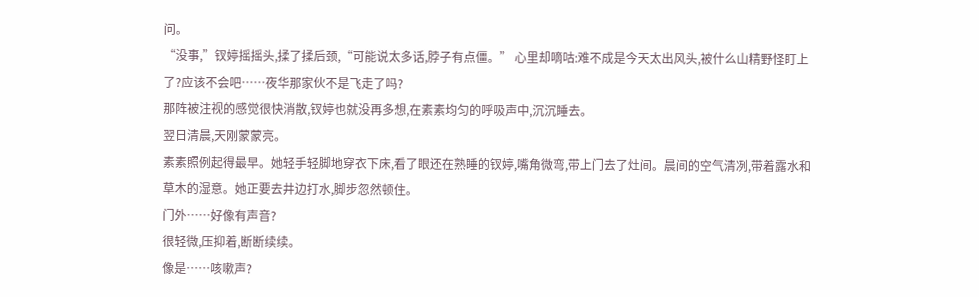问。
“没事,”钗婷摇摇头,揉了揉后颈,“可能说太多话,脖子有点僵。” 心里却嘀咕:难不成是今天太出风头,被什么山精野怪盯上了?应该不会吧……夜华那家伙不是飞走了吗?
那阵被注视的感觉很快消散,钗婷也就没再多想,在素素均匀的呼吸声中,沉沉睡去。
翌日清晨,天刚蒙蒙亮。
素素照例起得最早。她轻手轻脚地穿衣下床,看了眼还在熟睡的钗婷,嘴角微弯,带上门去了灶间。晨间的空气清冽,带着露水和草木的湿意。她正要去井边打水,脚步忽然顿住。
门外……好像有声音?
很轻微,压抑着,断断续续。
像是……咳嗽声?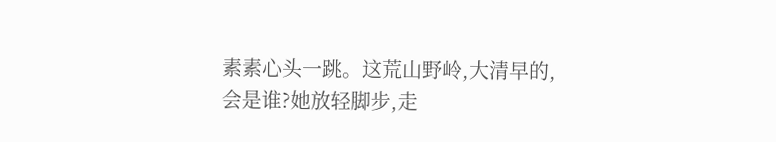素素心头一跳。这荒山野岭,大清早的,会是谁?她放轻脚步,走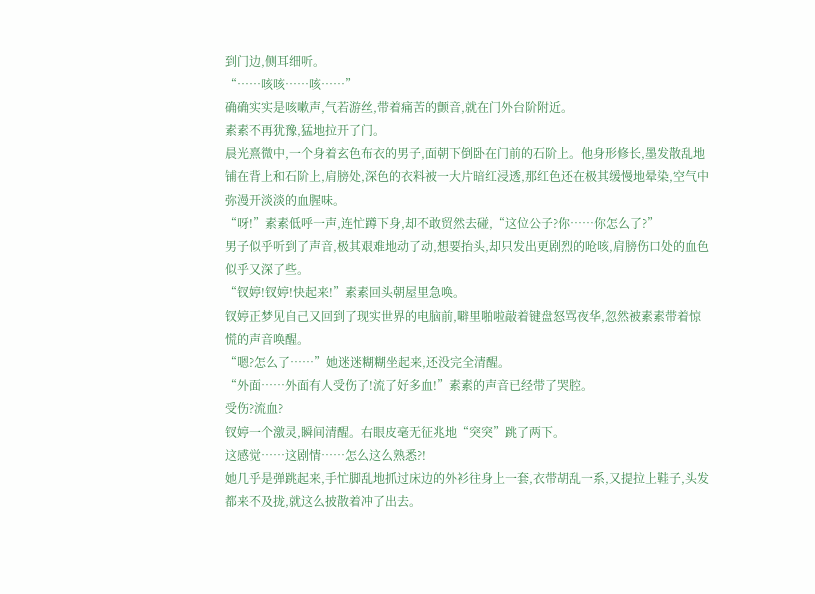到门边,侧耳细听。
“……咳咳……咳……”
确确实实是咳嗽声,气若游丝,带着痛苦的颤音,就在门外台阶附近。
素素不再犹豫,猛地拉开了门。
晨光熹微中,一个身着玄色布衣的男子,面朝下倒卧在门前的石阶上。他身形修长,墨发散乱地铺在背上和石阶上,肩膀处,深色的衣料被一大片暗红浸透,那红色还在极其缓慢地晕染,空气中弥漫开淡淡的血腥味。
“呀!”素素低呼一声,连忙蹲下身,却不敢贸然去碰,“这位公子?你……你怎么了?”
男子似乎听到了声音,极其艰难地动了动,想要抬头,却只发出更剧烈的呛咳,肩膀伤口处的血色似乎又深了些。
“钗婷!钗婷!快起来!”素素回头朝屋里急唤。
钗婷正梦见自己又回到了现实世界的电脑前,噼里啪啦敲着键盘怒骂夜华,忽然被素素带着惊慌的声音唤醒。
“嗯?怎么了……”她迷迷糊糊坐起来,还没完全清醒。
“外面……外面有人受伤了!流了好多血!”素素的声音已经带了哭腔。
受伤?流血?
钗婷一个激灵,瞬间清醒。右眼皮毫无征兆地“突突”跳了两下。
这感觉……这剧情……怎么这么熟悉?!
她几乎是弹跳起来,手忙脚乱地抓过床边的外衫往身上一套,衣带胡乱一系,又提拉上鞋子,头发都来不及拢,就这么披散着冲了出去。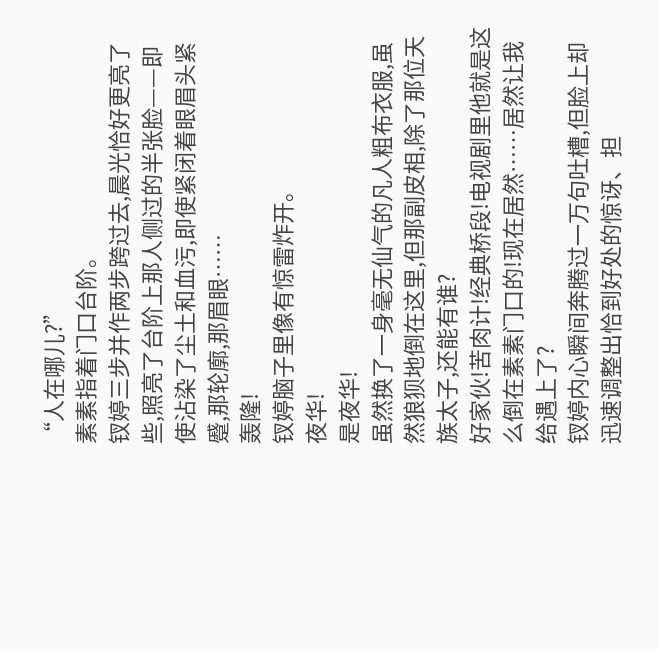“人在哪儿?”
素素指着门口台阶。
钗婷三步并作两步跨过去,晨光恰好更亮了些,照亮了台阶上那人侧过的半张脸——即使沾染了尘土和血污,即使紧闭着眼眉头紧蹙,那轮廓,那眉眼……
轰隆!
钗婷脑子里像有惊雷炸开。
夜华!
是夜华!
虽然换了一身毫无仙气的凡人粗布衣服,虽然狼狈地倒在这里,但那副皮相,除了那位天族太子,还能有谁?
好家伙!苦肉计!经典桥段!电视剧里他就是这么倒在素素门口的!现在居然……居然让我给遇上了?
钗婷内心瞬间奔腾过一万句吐槽,但脸上却迅速调整出恰到好处的惊讶、担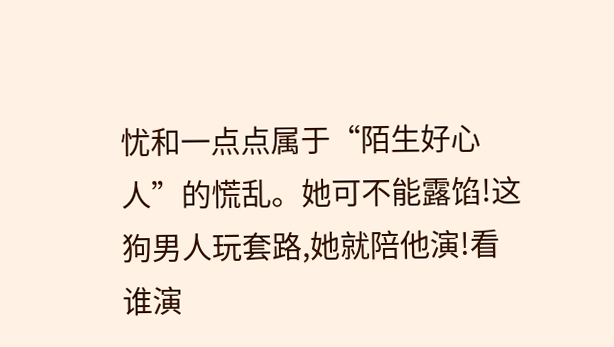忧和一点点属于“陌生好心人”的慌乱。她可不能露馅!这狗男人玩套路,她就陪他演!看谁演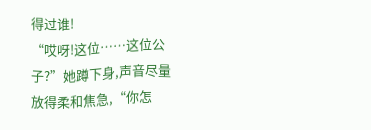得过谁!
“哎呀!这位……这位公子?”她蹲下身,声音尽量放得柔和焦急,“你怎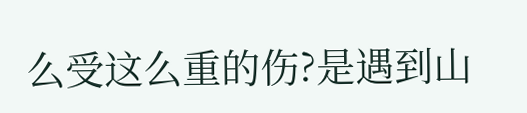么受这么重的伤?是遇到山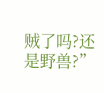贼了吗?还是野兽?”